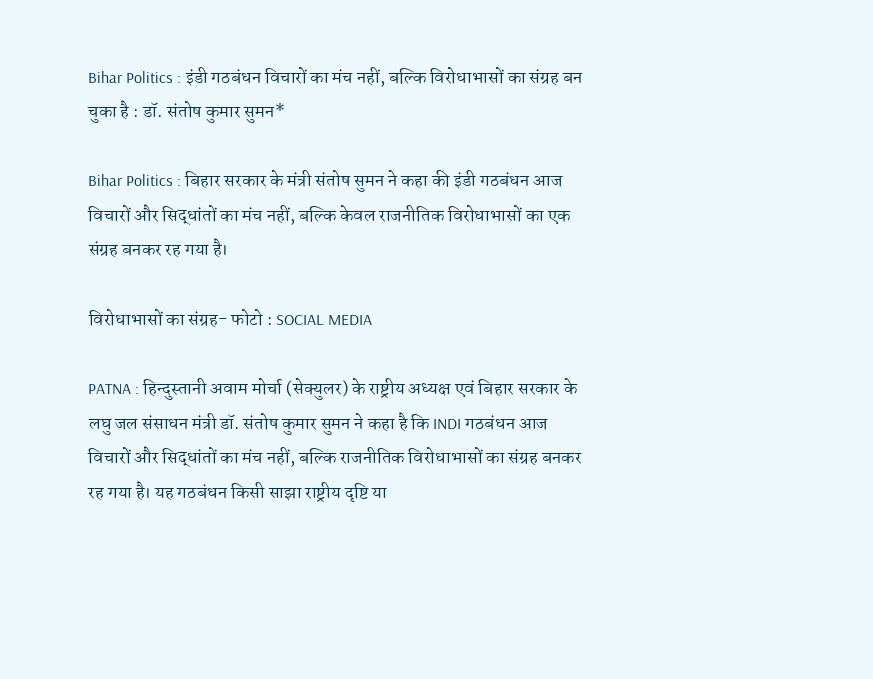Bihar Politics : इंडी गठबंधन विचारों का मंच नहीं, बल्कि विरोधाभासों का संग्रह बन चुका है : डॉ. संतोष कुमार सुमन*

Bihar Politics : बिहार सरकार के मंत्री संतोष सुमन ने कहा की इंडी गठबंधन आज विचारों और सिद्धांतों का मंच नहीं, बल्कि केवल राजनीतिक विरोधाभासों का एक संग्रह बनकर रह गया है।

विरोधाभासों का संग्रह- फोटो : SOCIAL MEDIA

PATNA : हिन्दुस्तानी अवाम मोर्चा (सेक्युलर) के राष्ट्रीय अध्यक्ष एवं बिहार सरकार के लघु जल संसाधन मंत्री डॉ. संतोष कुमार सुमन ने कहा है कि INDI गठबंधन आज विचारों और सिद्धांतों का मंच नहीं, बल्कि राजनीतिक विरोधाभासों का संग्रह बनकर रह गया है। यह गठबंधन किसी साझा राष्ट्रीय दृष्टि या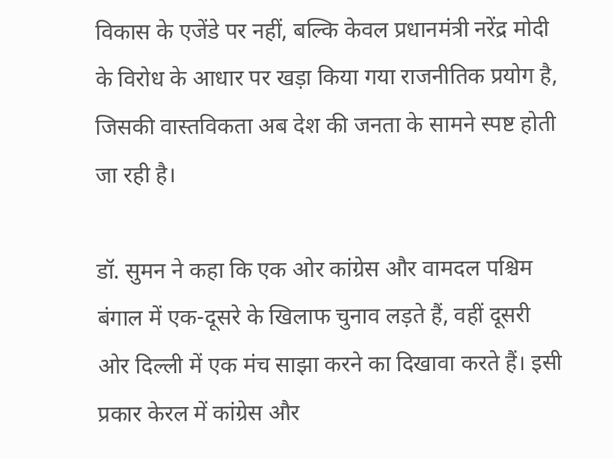विकास के एजेंडे पर नहीं, बल्कि केवल प्रधानमंत्री नरेंद्र मोदी के विरोध के आधार पर खड़ा किया गया राजनीतिक प्रयोग है, जिसकी वास्तविकता अब देश की जनता के सामने स्पष्ट होती जा रही है।

डॉ. सुमन ने कहा कि एक ओर कांग्रेस और वामदल पश्चिम बंगाल में एक-दूसरे के खिलाफ चुनाव लड़ते हैं, वहीं दूसरी ओर दिल्ली में एक मंच साझा करने का दिखावा करते हैं। इसी प्रकार केरल में कांग्रेस और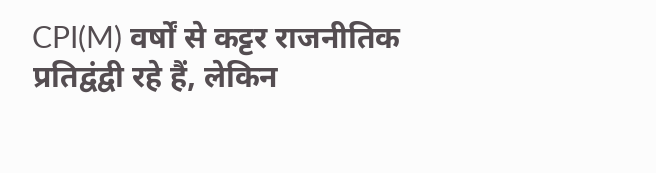CPI(M) वर्षों से कट्टर राजनीतिक प्रतिद्वंद्वी रहे हैं, लेकिन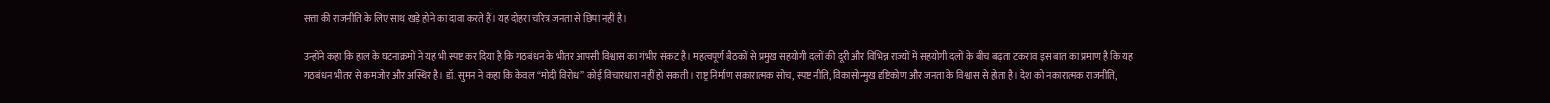सत्ता की राजनीति के लिए साथ खड़े होने का दावा करते हैं। यह दोहरा चरित्र जनता से छिपा नहीं है।

उन्होंने कहा कि हाल के घटनाक्रमों ने यह भी स्पष्ट कर दिया है कि गठबंधन के भीतर आपसी विश्वास का गंभीर संकट है। महत्वपूर्ण बैठकों से प्रमुख सहयोगी दलों की दूरी और विभिन्न राज्यों में सहयोगी दलों के बीच बढ़ता टकराव इस बात का प्रमाण है कि यह गठबंधन भीतर से कमजोर और अस्थिर है। डॉ. सुमन ने कहा कि केवल “मोदी विरोध” कोई विचारधारा नहीं हो सकती। राष्ट्र निर्माण सकारात्मक सोच, स्पष्ट नीति, विकासोन्मुख दृष्टिकोण और जनता के विश्वास से होता है। देश को नकारात्मक राजनीति,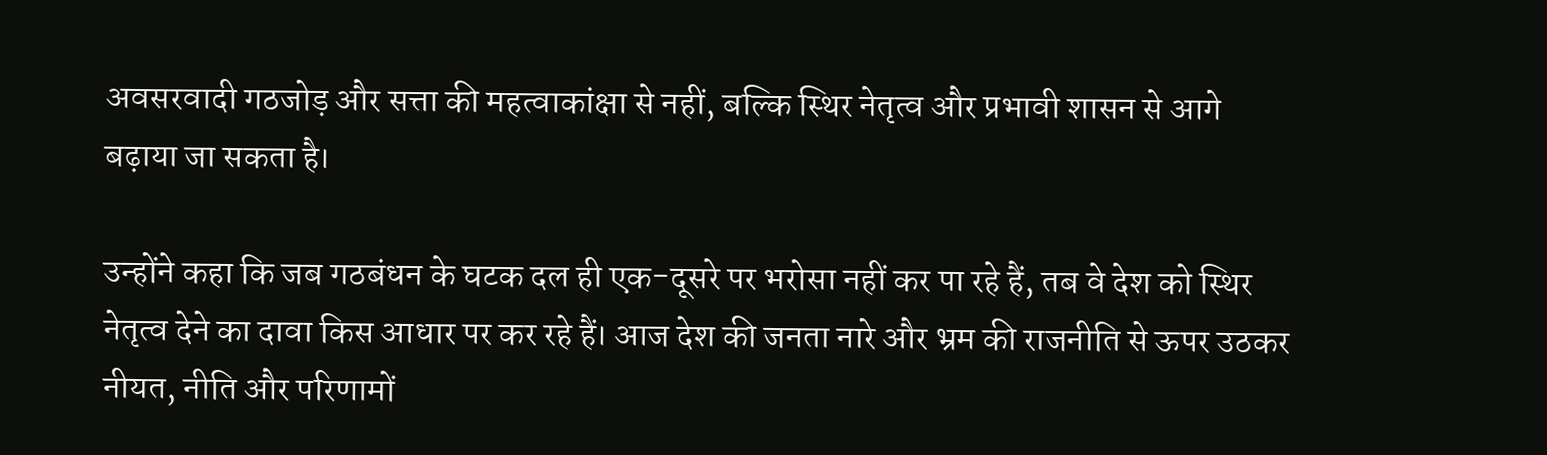अवसरवादी गठजोड़ और सत्ता की महत्वाकांक्षा से नहीं, बल्कि स्थिर नेतृत्व और प्रभावी शासन से आगे बढ़ाया जा सकता है।

उन्होंने कहा कि जब गठबंधन के घटक दल ही एक-दूसरे पर भरोसा नहीं कर पा रहे हैं, तब वे देश को स्थिर नेतृत्व देने का दावा किस आधार पर कर रहे हैं। आज देश की जनता नारे और भ्रम की राजनीति से ऊपर उठकर नीयत, नीति और परिणामों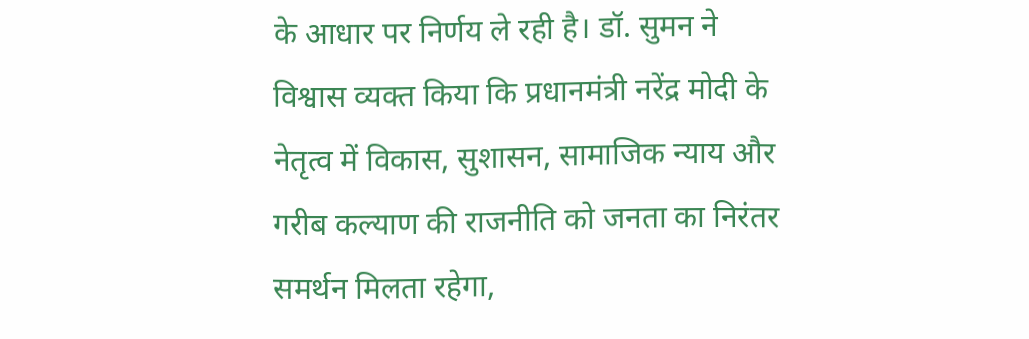के आधार पर निर्णय ले रही है। डॉ. सुमन ने विश्वास व्यक्त किया कि प्रधानमंत्री नरेंद्र मोदी के नेतृत्व में विकास, सुशासन, सामाजिक न्याय और गरीब कल्याण की राजनीति को जनता का निरंतर समर्थन मिलता रहेगा,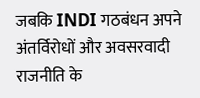जबकि INDI गठबंधन अपने अंतर्विरोधों और अवसरवादी राजनीति के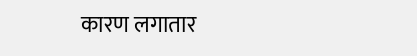कारण लगातार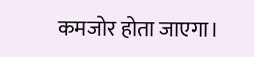कमजोर होता जाएगा।